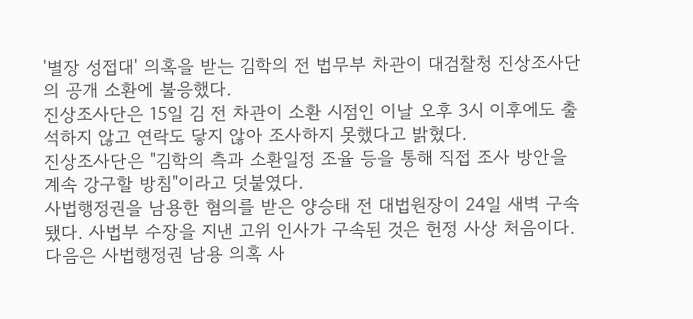'별장 성접대' 의혹을 받는 김학의 전 법무부 차관이 대검찰청 진상조사단의 공개 소환에 불응했다.
진상조사단은 15일 김 전 차관이 소환 시점인 이날 오후 3시 이후에도 출석하지 않고 연락도 닿지 않아 조사하지 못했다고 밝혔다.
진상조사단은 "김학의 측과 소환일정 조율 등을 통해 직접 조사 방안을 계속 강구할 방침"이라고 덧붙였다.
사법행정권을 남용한 혐의를 받은 양승태 전 대법원장이 24일 새벽 구속됐다. 사법부 수장을 지낸 고위 인사가 구속된 것은 헌정 사상 처음이다. 다음은 사법행정권 남용 의혹 사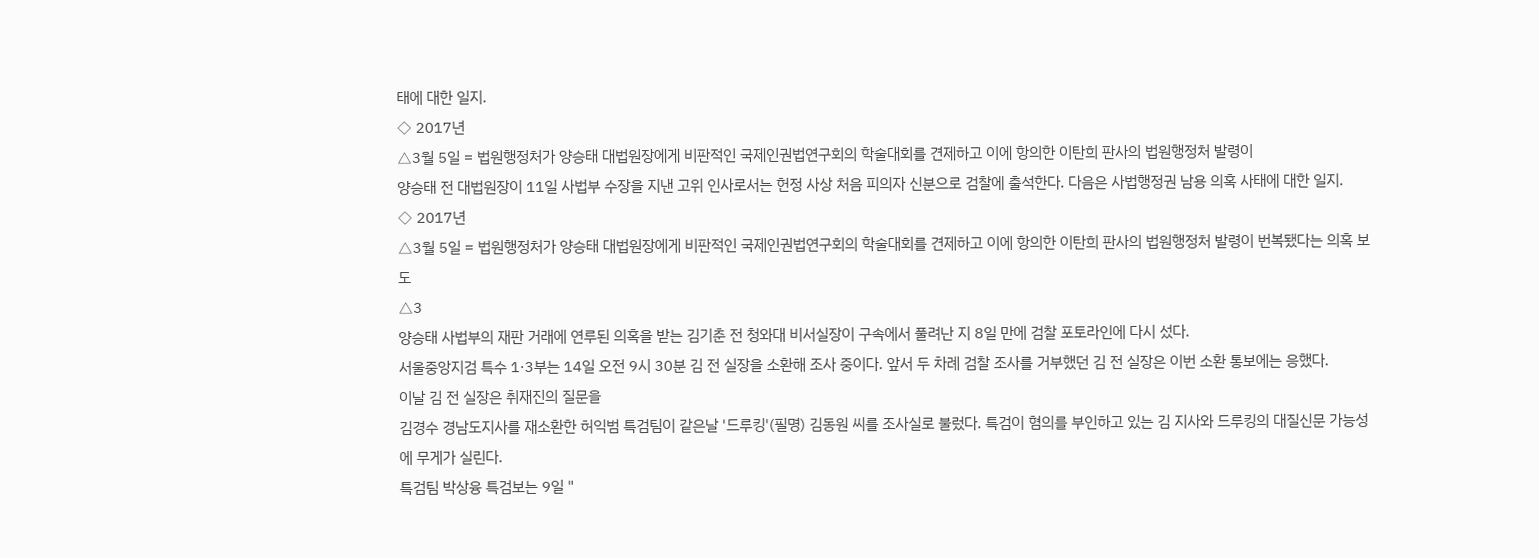태에 대한 일지.
◇ 2017년
△3월 5일 = 법원행정처가 양승태 대법원장에게 비판적인 국제인권법연구회의 학술대회를 견제하고 이에 항의한 이탄희 판사의 법원행정처 발령이
양승태 전 대법원장이 11일 사법부 수장을 지낸 고위 인사로서는 헌정 사상 처음 피의자 신분으로 검찰에 출석한다. 다음은 사법행정권 남용 의혹 사태에 대한 일지.
◇ 2017년
△3월 5일 = 법원행정처가 양승태 대법원장에게 비판적인 국제인권법연구회의 학술대회를 견제하고 이에 항의한 이탄희 판사의 법원행정처 발령이 번복됐다는 의혹 보도
△3
양승태 사법부의 재판 거래에 연루된 의혹을 받는 김기춘 전 청와대 비서실장이 구속에서 풀려난 지 8일 만에 검찰 포토라인에 다시 섰다.
서울중앙지검 특수 1·3부는 14일 오전 9시 30분 김 전 실장을 소환해 조사 중이다. 앞서 두 차례 검찰 조사를 거부했던 김 전 실장은 이번 소환 통보에는 응했다.
이날 김 전 실장은 취재진의 질문을
김경수 경남도지사를 재소환한 허익범 특검팀이 같은날 '드루킹'(필명) 김동원 씨를 조사실로 불렀다. 특검이 혐의를 부인하고 있는 김 지사와 드루킹의 대질신문 가능성에 무게가 실린다.
특검팀 박상융 특검보는 9일 "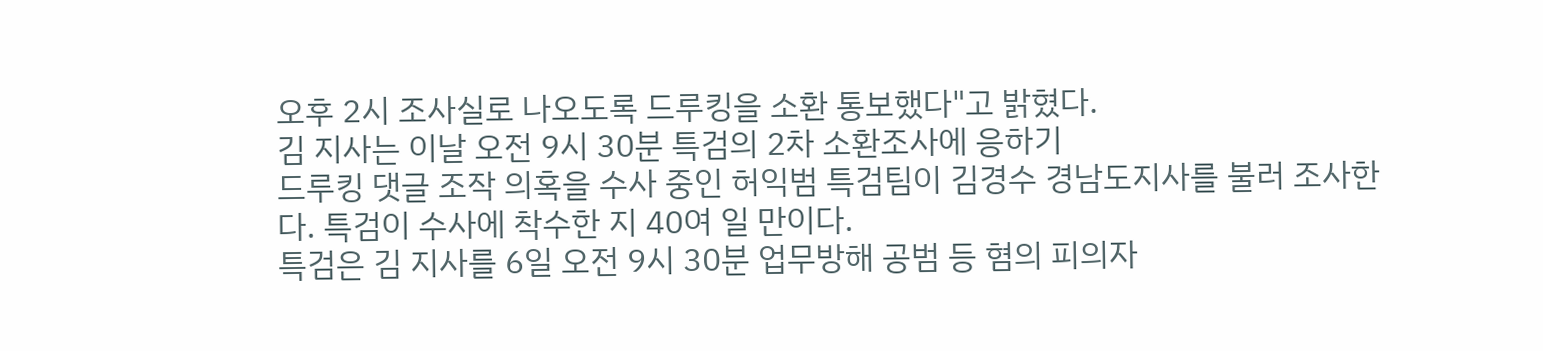오후 2시 조사실로 나오도록 드루킹을 소환 통보했다"고 밝혔다.
김 지사는 이날 오전 9시 30분 특검의 2차 소환조사에 응하기
드루킹 댓글 조작 의혹을 수사 중인 허익범 특검팀이 김경수 경남도지사를 불러 조사한다. 특검이 수사에 착수한 지 40여 일 만이다.
특검은 김 지사를 6일 오전 9시 30분 업무방해 공범 등 혐의 피의자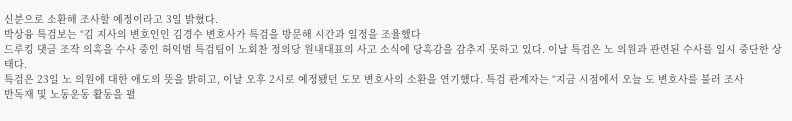신분으로 소환해 조사할 예정이라고 3일 밝혔다.
박상융 특검보는 “김 지사의 변호인인 김경수 변호사가 특검을 방문해 시간과 일정을 조율했다
드루킹 댓글 조작 의혹을 수사 중인 허익범 특검팀이 노회찬 정의당 원내대표의 사고 소식에 당혹감을 감추지 못하고 있다. 이날 특검은 노 의원과 관련된 수사를 일시 중단한 상태다.
특검은 23일 노 의원에 대한 애도의 뜻을 밝히고, 이날 오후 2시로 예정됐던 도모 변호사의 소환을 연기했다. 특검 관계자는 “지금 시점에서 오늘 도 변호사를 불러 조사
반독재 및 노동운동 활동을 펼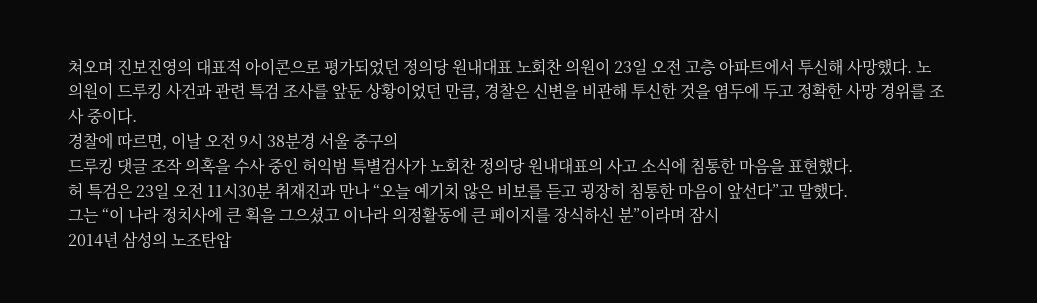쳐오며 진보진영의 대표적 아이콘으로 평가되었던 정의당 원내대표 노회찬 의원이 23일 오전 고층 아파트에서 투신해 사망했다. 노 의원이 드루킹 사건과 관련 특검 조사를 앞둔 상황이었던 만큼, 경찰은 신변을 비관해 투신한 것을 염두에 두고 정확한 사망 경위를 조사 중이다.
경찰에 따르면, 이날 오전 9시 38분경 서울 중구의
드루킹 댓글 조작 의혹을 수사 중인 허익범 특별검사가 노회찬 정의당 원내대표의 사고 소식에 침통한 마음을 표현했다.
허 특검은 23일 오전 11시30분 취재진과 만나 “오늘 예기치 않은 비보를 듣고 굉장히 침통한 마음이 앞선다”고 말했다.
그는 “이 나라 정치사에 큰 획을 그으셨고 이나라 의정활동에 큰 페이지를 장식하신 분”이라며 잠시
2014년 삼성의 노조탄압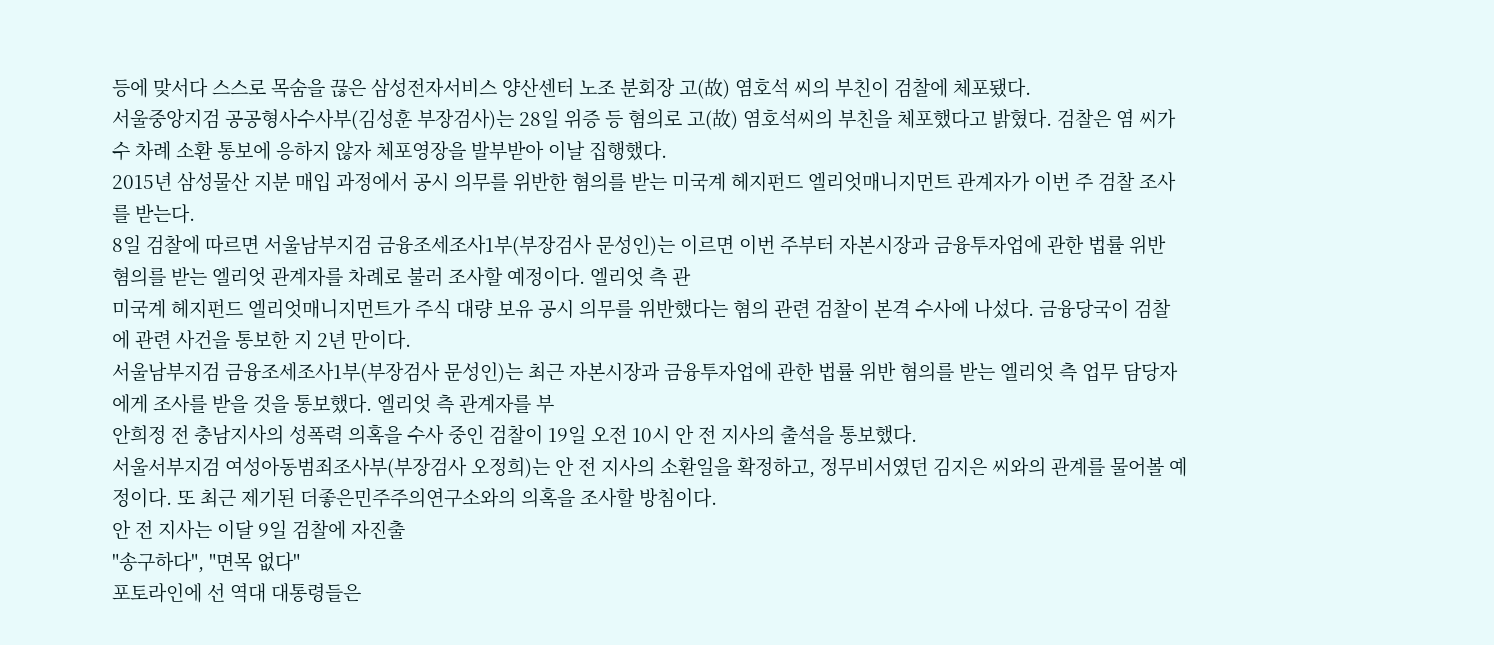등에 맞서다 스스로 목숨을 끊은 삼성전자서비스 양산센터 노조 분회장 고(故) 염호석 씨의 부친이 검찰에 체포됐다.
서울중앙지검 공공형사수사부(김성훈 부장검사)는 28일 위증 등 혐의로 고(故) 염호석씨의 부친을 체포했다고 밝혔다. 검찰은 염 씨가 수 차례 소환 통보에 응하지 않자 체포영장을 발부받아 이날 집행했다.
2015년 삼성물산 지분 매입 과정에서 공시 의무를 위반한 혐의를 받는 미국계 헤지펀드 엘리엇매니지먼트 관계자가 이번 주 검찰 조사를 받는다.
8일 검찰에 따르면 서울남부지검 금융조세조사1부(부장검사 문성인)는 이르면 이번 주부터 자본시장과 금융투자업에 관한 법률 위반 혐의를 받는 엘리엇 관계자를 차례로 불러 조사할 예정이다. 엘리엇 측 관
미국계 헤지펀드 엘리엇매니지먼트가 주식 대량 보유 공시 의무를 위반했다는 혐의 관련 검찰이 본격 수사에 나섰다. 금융당국이 검찰에 관련 사건을 통보한 지 2년 만이다.
서울남부지검 금융조세조사1부(부장검사 문성인)는 최근 자본시장과 금융투자업에 관한 법률 위반 혐의를 받는 엘리엇 측 업무 담당자에게 조사를 받을 것을 통보했다. 엘리엇 측 관계자를 부
안희정 전 충남지사의 성폭력 의혹을 수사 중인 검찰이 19일 오전 10시 안 전 지사의 출석을 통보했다.
서울서부지검 여성아동범죄조사부(부장검사 오정희)는 안 전 지사의 소환일을 확정하고, 정무비서였던 김지은 씨와의 관계를 물어볼 예정이다. 또 최근 제기된 더좋은민주주의연구소와의 의혹을 조사할 방침이다.
안 전 지사는 이달 9일 검찰에 자진출
"송구하다", "면목 없다"
포토라인에 선 역대 대통령들은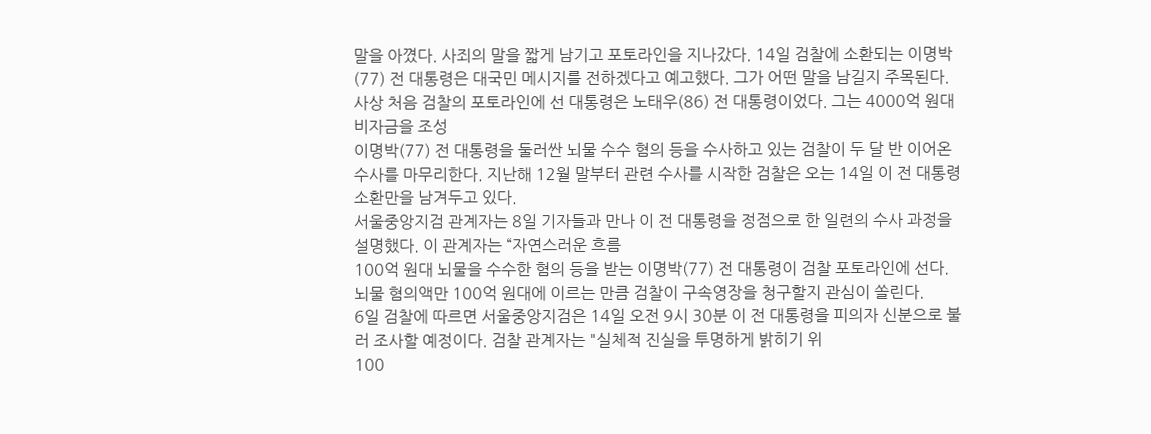말을 아꼈다. 사죄의 말을 짧게 남기고 포토라인을 지나갔다. 14일 검찰에 소환되는 이명박(77) 전 대통령은 대국민 메시지를 전하겠다고 예고했다. 그가 어떤 말을 남길지 주목된다.
사상 처음 검찰의 포토라인에 선 대통령은 노태우(86) 전 대통령이었다. 그는 4000억 원대 비자금을 조성
이명박(77) 전 대통령을 둘러싼 뇌물 수수 혐의 등을 수사하고 있는 검찰이 두 달 반 이어온 수사를 마무리한다. 지난해 12월 말부터 관련 수사를 시작한 검찰은 오는 14일 이 전 대통령 소환만을 남겨두고 있다.
서울중앙지검 관계자는 8일 기자들과 만나 이 전 대통령을 정점으로 한 일련의 수사 과정을 설명했다. 이 관계자는 “자연스러운 흐름
100억 원대 뇌물을 수수한 혐의 등을 받는 이명박(77) 전 대통령이 검찰 포토라인에 선다. 뇌물 혐의액만 100억 원대에 이르는 만큼 검찰이 구속영장을 청구할지 관심이 쏠린다.
6일 검찰에 따르면 서울중앙지검은 14일 오전 9시 30분 이 전 대통령을 피의자 신분으로 불러 조사할 예정이다. 검찰 관계자는 "실체적 진실을 투명하게 밝히기 위
100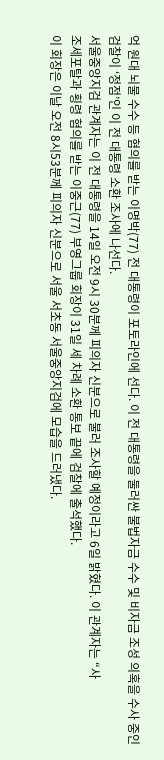억 원대 뇌물 수수 등 혐의를 받는 이명박(77) 전 대통령이 포토라인에 선다. 이 전 대통령을 둘러싼 불법자금 수수 및 비자금 조성 의혹을 수사 중인 검찰이 ‘정점’인 이 전 대통령 소환 조사에 나선다.
서울중앙지검 관계자는 이 전 대통령을 14일 오전 9시 30분께 피의자 신분으로 불러 조사할 예정이라고 6일 밝혔다. 이 관계자는 “사
조세포탈과 횡령 혐의를 받는 이중근(77) 부영그룹 회장이 31일 세 차례 소환 통보 끝에 검찰에 출석했다.
이 회장은 이날 오전 8시53분께 피의자 신분으로 서울 서초동 서울중앙지검에 모습을 드러냈다.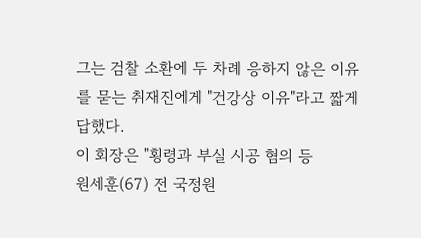그는 검찰 소환에 두 차례 응하지 않은 이유를 묻는 취재진에게 "건강상 이유"라고 짧게 답했다.
이 회장은 "횡령과 부실 시공 혐의 등
원세훈(67) 전 국정원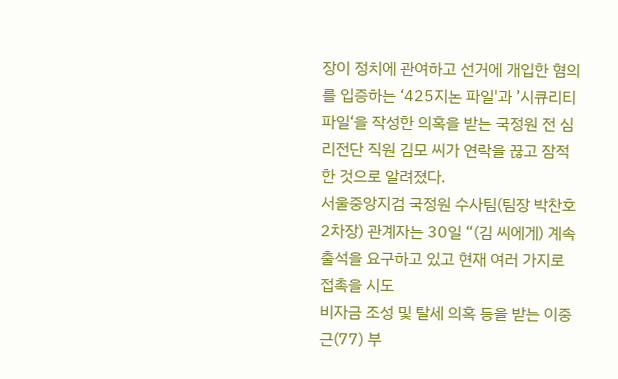장이 정치에 관여하고 선거에 개입한 혐의를 입증하는 ‘425지논 파일'과 ’시큐리티 파일‘을 작성한 의혹을 받는 국정원 전 심리전단 직원 김모 씨가 연락을 끊고 잠적한 것으로 알려졌다.
서울중앙지검 국정원 수사팀(팀장 박찬호 2차장) 관계자는 30일 “(김 씨에게) 계속 출석을 요구하고 있고 현재 여러 가지로 접촉을 시도
비자금 조성 및 탈세 의혹 등을 받는 이중근(77) 부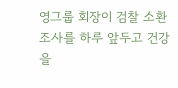영그룹 회장이 검찰 소환조사를 하루 앞두고 건강을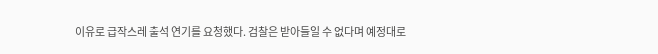이유로 급작스레 출석 연기를 요청했다. 검찰은 받아들일 수 없다며 예정대로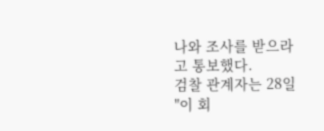나와 조사를 받으라고 통보했다.
검찰 관계자는 28일 "이 회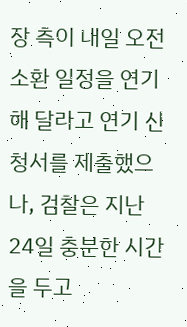장 측이 내일 오전 소환 일정을 연기해 달라고 연기 신청서를 제출했으나, 검찰은 지난 24일 충분한 시간을 두고